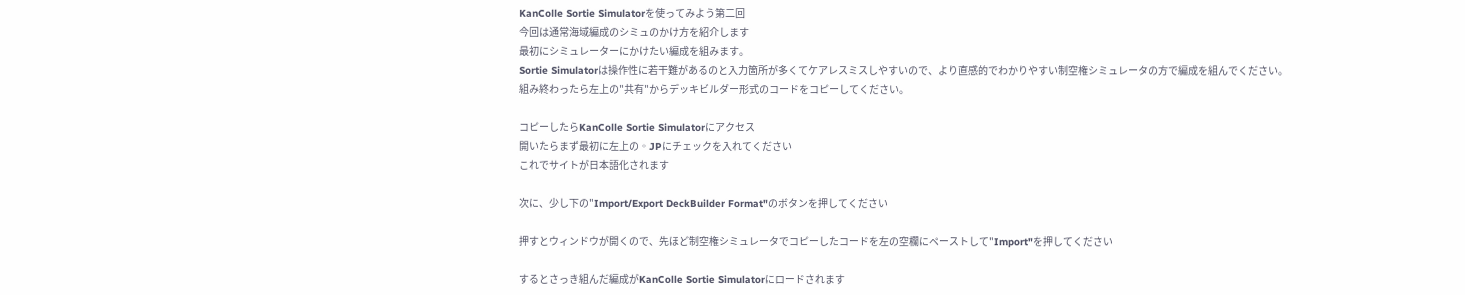KanColle Sortie Simulatorを使ってみよう第二回
今回は通常海域編成のシミュのかけ方を紹介します
最初にシミュレーターにかけたい編成を組みます。
Sortie Simulatorは操作性に若干難があるのと入力箇所が多くてケアレスミスしやすいので、より直感的でわかりやすい制空権シミュレータの方で編成を組んでください。
組み終わったら左上の"共有"からデッキビルダー形式のコードをコピーしてください。

コピーしたらKanColle Sortie Simulatorにアクセス
開いたらまず最初に左上の◦JPにチェックを入れてください
これでサイトが日本語化されます

次に、少し下の"Import/Export DeckBuilder Format"のボタンを押してください

押すとウィンドウが開くので、先ほど制空権シミュレータでコピーしたコードを左の空欄にペーストして"Import"を押してください

するとさっき組んだ編成がKanColle Sortie Simulatorにロードされます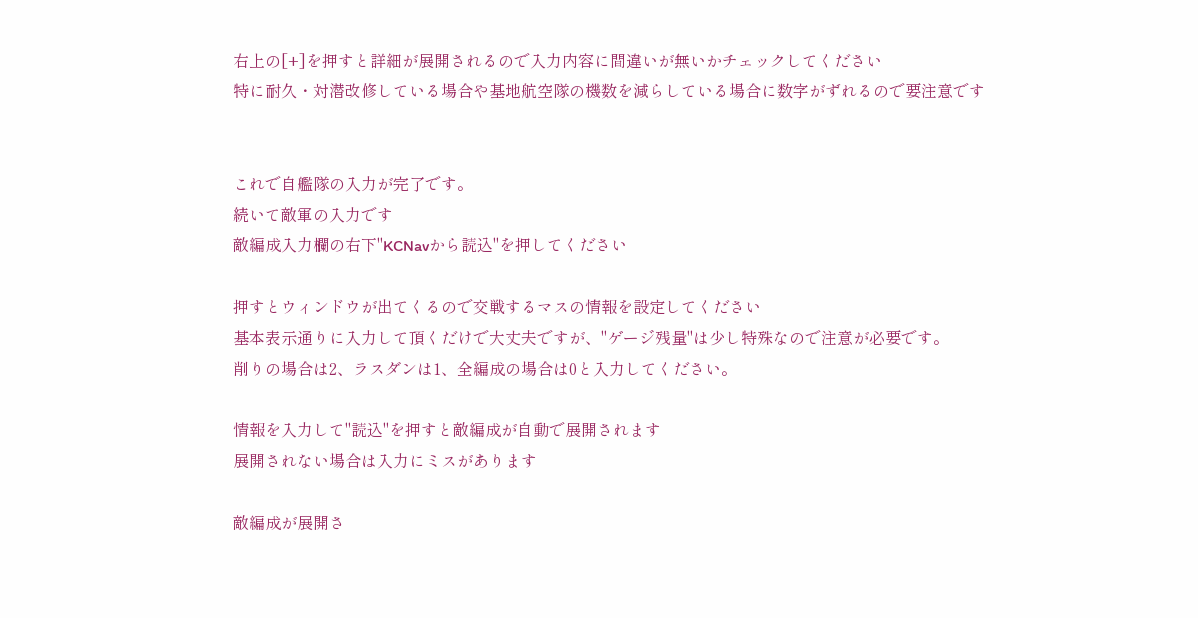右上の[+]を押すと詳細が展開されるので入力内容に間違いが無いかチェックしてください
特に耐久・対潜改修している場合や基地航空隊の機数を減らしている場合に数字がずれるので要注意です


これで自艦隊の入力が完了です。
続いて敵軍の入力です
敵編成入力欄の右下"KCNavから読込"を押してください

押すとウィンドウが出てくるので交戦するマスの情報を設定してください
基本表示通りに入力して頂くだけで大丈夫ですが、"ゲージ残量"は少し特殊なので注意が必要です。
削りの場合は2、ラスダンは1、全編成の場合は0と入力してください。

情報を入力して"読込"を押すと敵編成が自動で展開されます
展開されない場合は入力にミスがあります

敵編成が展開さ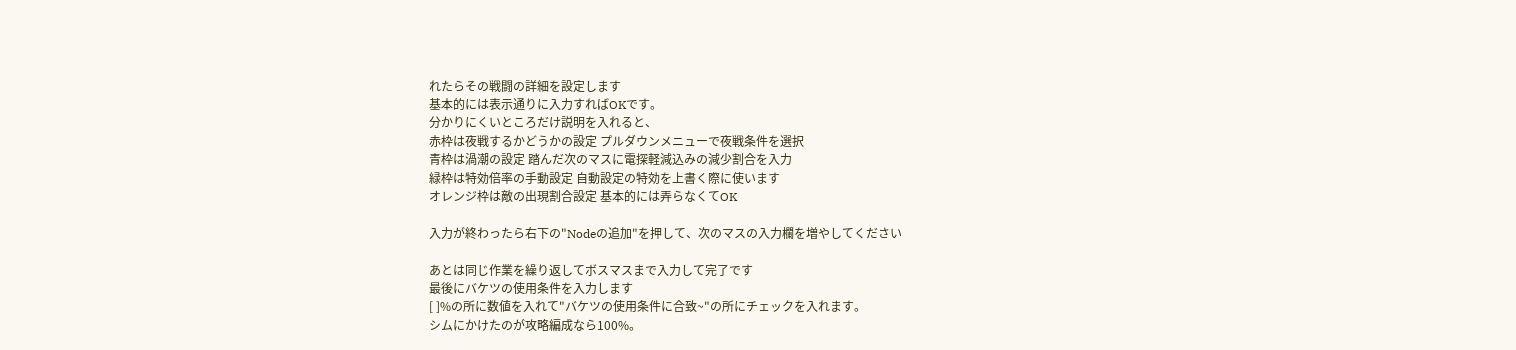れたらその戦闘の詳細を設定します
基本的には表示通りに入力すればOKです。
分かりにくいところだけ説明を入れると、
赤枠は夜戦するかどうかの設定 プルダウンメニューで夜戦条件を選択
青枠は渦潮の設定 踏んだ次のマスに電探軽減込みの減少割合を入力
緑枠は特効倍率の手動設定 自動設定の特効を上書く際に使います
オレンジ枠は敵の出現割合設定 基本的には弄らなくてOK

入力が終わったら右下の"Nodeの追加"を押して、次のマスの入力欄を増やしてください

あとは同じ作業を繰り返してボスマスまで入力して完了です
最後にバケツの使用条件を入力します
[ ]%の所に数値を入れて"バケツの使用条件に合致~"の所にチェックを入れます。
シムにかけたのが攻略編成なら100%。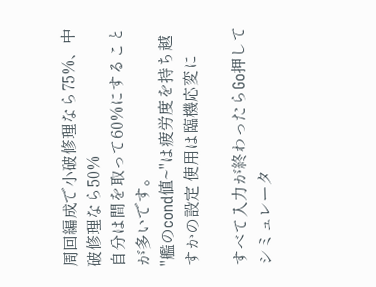周回編成で小破修理なら75%、中破修理なら50%
自分は間を取って60%にすることが多いです。
"艦のcond値~"は疲労度を持ち越すかの設定 使用は臨機応変に

すべて入力が終わったらGo押してシミュレータ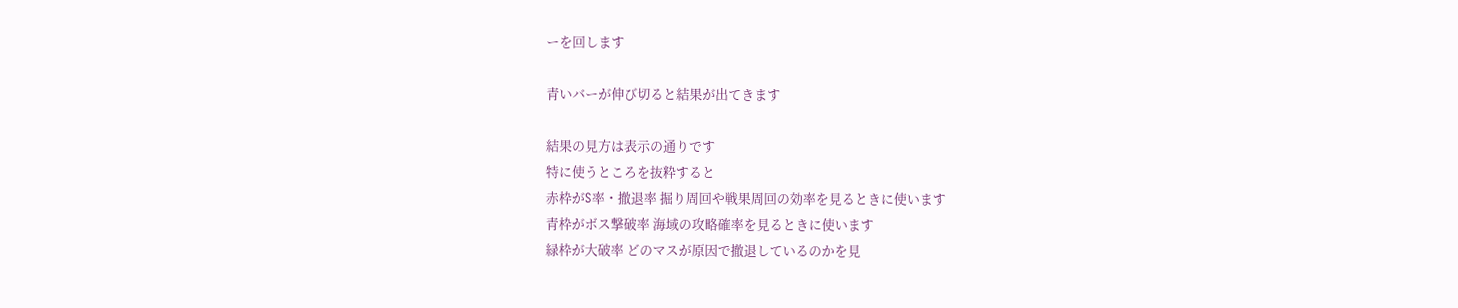ーを回します

青いバーが伸び切ると結果が出てきます

結果の見方は表示の通りです
特に使うところを抜粋すると
赤枠がS率・撤退率 掘り周回や戦果周回の効率を見るときに使います
青枠がボス撃破率 海域の攻略確率を見るときに使います
緑枠が大破率 どのマスが原因で撤退しているのかを見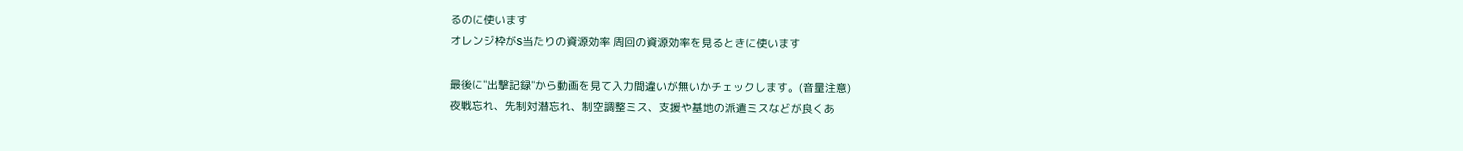るのに使います
オレンジ枠がS当たりの資源効率 周回の資源効率を見るときに使います

最後に"出撃記録"から動画を見て入力間違いが無いかチェックします。(音量注意)
夜戦忘れ、先制対潜忘れ、制空調整ミス、支援や基地の派遣ミスなどが良くあ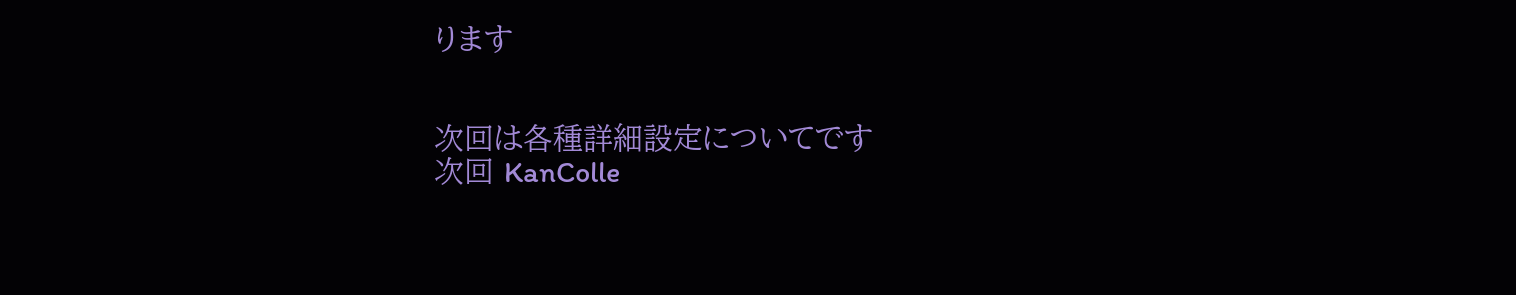ります


次回は各種詳細設定についてです
次回 KanColle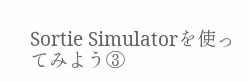Sortie Simulatorを使ってみよう③